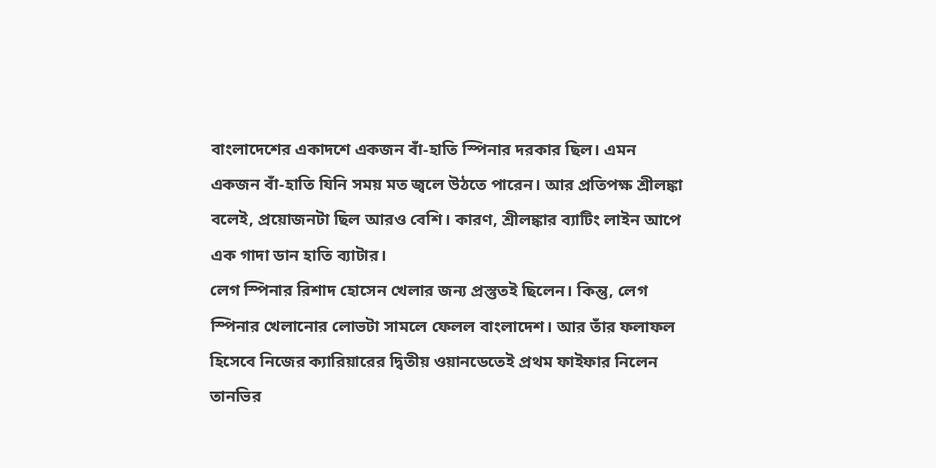বাংলাদেশের একাদশে একজন বাঁ-হাতি স্পিনার দরকার ছিল। এমন একজন বাঁ-হাতি যিনি সময় মত জ্বলে উঠতে পারেন। আর প্রতিপক্ষ শ্রীলঙ্কা বলেই, প্রয়োজনটা ছিল আরও বেশি। কারণ, শ্রীলঙ্কার ব্যাটিং লাইন আপে এক গাদা ডান হাতি ব্যাটার।
লেগ স্পিনার রিশাদ হোসেন খেলার জন্য প্রস্তুতই ছিলেন। কিন্তু, লেগ স্পিনার খেলানোর লোভটা সামলে ফেলল বাংলাদেশ। আর তাঁর ফলাফল হিসেবে নিজের ক্যারিয়ারের দ্বিতীয় ওয়ানডেতেই প্রথম ফাইফার নিলেন তানভির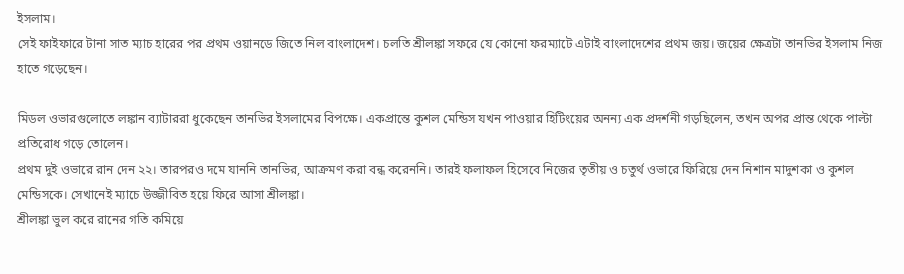ইসলাম।
সেই ফাইফারে টানা সাত ম্যাচ হারের পর প্রথম ওয়ানডে জিতে নিল বাংলাদেশ। চলতি শ্রীলঙ্কা সফরে যে কোনো ফরম্যাটে এটাই বাংলাদেশের প্রথম জয়। জয়ের ক্ষেত্রটা তানভির ইসলাম নিজ হাতে গড়েছেন।

মিডল ওভারগুলোতে লঙ্কান ব্যাটাররা ধুকেছেন তানভির ইসলামের বিপক্ষে। একপ্রান্তে কুশল মেন্ডিস যখন পাওয়ার হিটিংয়ের অনন্য এক প্রদর্শনী গড়ছিলেন, তখন অপর প্রান্ত থেকে পাল্টা প্রতিরোধ গড়ে তোলেন।
প্রথম দুই ওভারে রান দেন ২২। তারপরও দমে যাননি তানভির, আক্রমণ করা বন্ধ করেননি। তারই ফলাফল হিসেবে নিজের তৃতীয় ও চতুর্থ ওভারে ফিরিয়ে দেন নিশান মাদুশকা ও কুশল মেন্ডিসকে। সেখানেই ম্যাচে উজ্জীবিত হয়ে ফিরে আসা শ্রীলঙ্কা।
শ্রীলঙ্কা ভুল করে রানের গতি কমিয়ে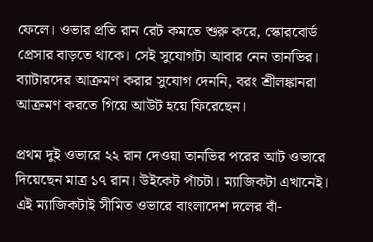ফেলে। ওভার প্রতি রান রেট কমতে শুরু করে, স্কোরবোর্ড প্রেসার বাড়তে থাকে। সেই সুযোগটা আবার নেন তানভির। ব্যাটারদের আক্রমণ করার সুযোগ দেননি, বরং শ্রীলঙ্কানরা আক্রমণ করতে গিয়ে আউট হয়ে ফিরেছেন।

প্রথম দুই ওভারে ২২ রান দেওয়া তানভির পরের আট ওভারে দিয়েছেন মাত্র ১৭ রান। উইকেট পাঁচটা। ম্যাজিকটা এখানেই। এই ম্যাজিকটাই সীমিত ওভারে বাংলাদেশ দলের বাঁ-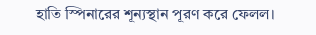হাতি স্পিনারের শূন্যস্থান পূরণ করে ফেলল।